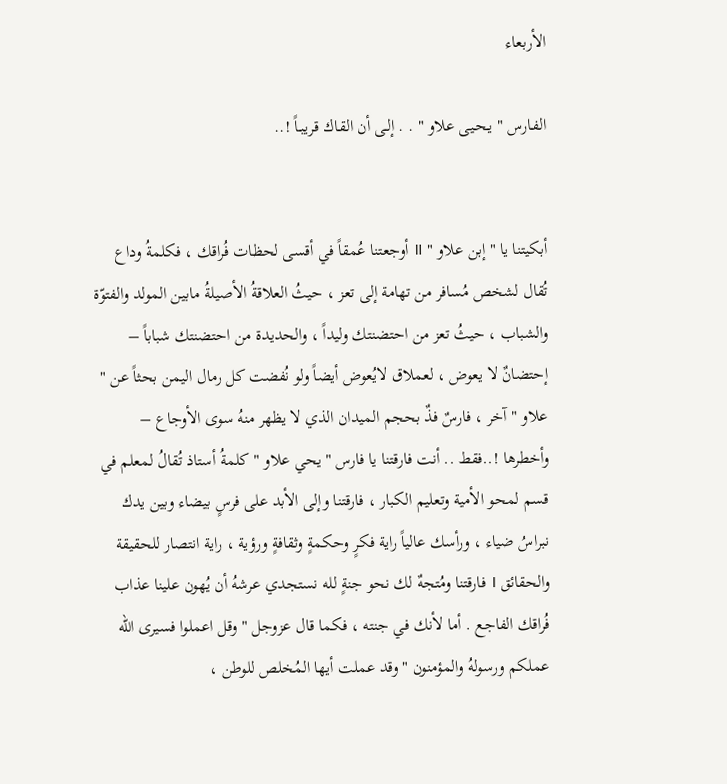الأربعاء

الفـارس " يـحـيى علاو " . . إلـى أن القـاك قريبـاً !..


أبكيتنا يا " إبن علاو " ॥ أوجعتنا عُمقاً في أقسى لحظات فُراقك ، فكلمةُ وداع تُقال لشخص مُسافر من تهامة إلى تعز ، حيثُ العلاقةُ الأصيلةُ مابين المولد والفتوّة والشباب ، حيثُ تعز من احتضنتك وليداً ، والحديدة من احتضنتك شباباً – إحتضانٌ لا يعوض ، لعملاق لايُعوض أيضاً ولو نُفضت كل رمال اليمن بحثاً عن " علاو " آخر ، فارسٌ فذٌ بحجم الميدان الذي لا يظهر منهُ سوى الأوجاع – وأخطرها !..فقط .. أنت فارقتنا يا فارس " يحي علاو " كلمةُ أستاذ تُقالُ لمعلم في قسم لمحو الأمية وتعليم الكبار ، فارقتنا وإلى الأبد على فرسٍ بيضاء وبين يدك نبراسُ ضياء ، ورأسك عالياً راية فكرٍ وحكمةٍ وثقافةٍ ورؤية ، راية انتصار للحقيقة والحقائق । فارقتنا ومُتجهٌ لك نحو جنةٍ لله نستجدي عرشهُ أن يُهون علينا عذاب فُراقك الفاجع . أما لأنك في جنته ، فكما قال عزوجل " وقل اعملوا فسيرى الله عملكم ورسولهُ والمؤمنون " وقد عملت أيها المُخلص للوطن ،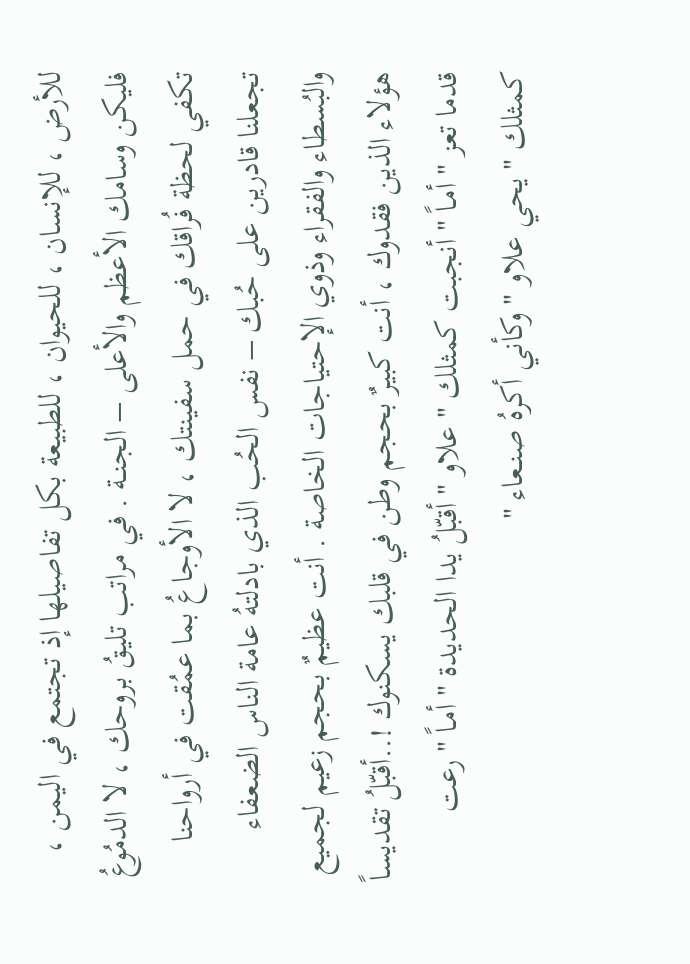للأرض ، للإنسان ، للحيوان ، للطبيعة بكل تفاصيلها إذ تجتمع في اليمن ، فليكن وسامك الأعظم والأعلى – الجنــة . في مراتب تليقُ بروحك ، لا الدمُوعُ تكفي لحظة فُراقك في حمل سفينتك ، لا الأوجاعُ بما عمُقت في أرواحنا تجعلنا قادرين على حُبك – نفس الحُب الذي بادلتهُ عامة الناس الضعفاء والبُسطاء والفقراء وذوي الإحتياجات الخاصة . أنت عظيمٌ بحجم زعيم لجميع هؤلاء الذين فقدوك ، أنت كبيرٌ بحجم وطن في قلبك يسكنوك !..أقبّلُ تقديساً قدما تعز " أمـاً " أنجبت كمثلك " علاو " أقبّلُ يدا الحديدة " أمـاً " رعت كمثلك " يحي علاو " وكأني أكرهُ صنــعاء "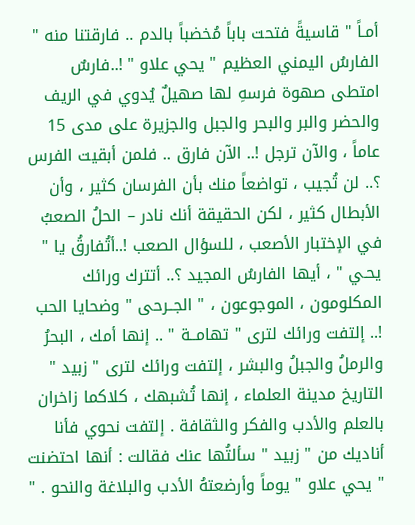أمـاً " قاسيةً فتحت باباً مُخضباً بالدم .. فارقتنا منه " الفارسُ اليمني العظيم " يحي علاو " !..فارسٌ امتطى صهوة فرسهِ لها صهيلٌ يُدوي في الريف والحضر والبر والبحر والجبل والجزيرة على مدى 15 عاماً ، والآن ترجل !.. الآن فارق .. فلمن أبقيت الفرس ؟.. لن تُجيب ، تواضعاً منك بأن الفرسان كثير ، وأن الأبطال كثير ، لكن الحقيقة أنك نادر – الحلُ الصعبُ في الإختبار الأصعب ، للسؤال الصعب !..أتُفارقُ يا " يحـي " ، أيها الفارسُ المجيد ؟.. أتترك ورائك المكلومون ، الموجوعون ، " الجــرحى " وضحايا الحب !.. إلتفت ورائك لترى " تهامــة " .. إنها أمك ، البحرُ والرملُ والجبلُ والبشر ، إلتفت ورائك لترى " زبيد " التاريخ مدينة العلماء ، إنها تُشبهك ، كلاكما زاخران بالعلم والأدب والفكر والثقافة . إلتفت نحوي فأنا أناديك من " زبيد " سألتُها عنك فقالت : أنها احتضنت " يحي علاو " يوماً وأرضعتهُ الأدب والبلاغة والنحو . "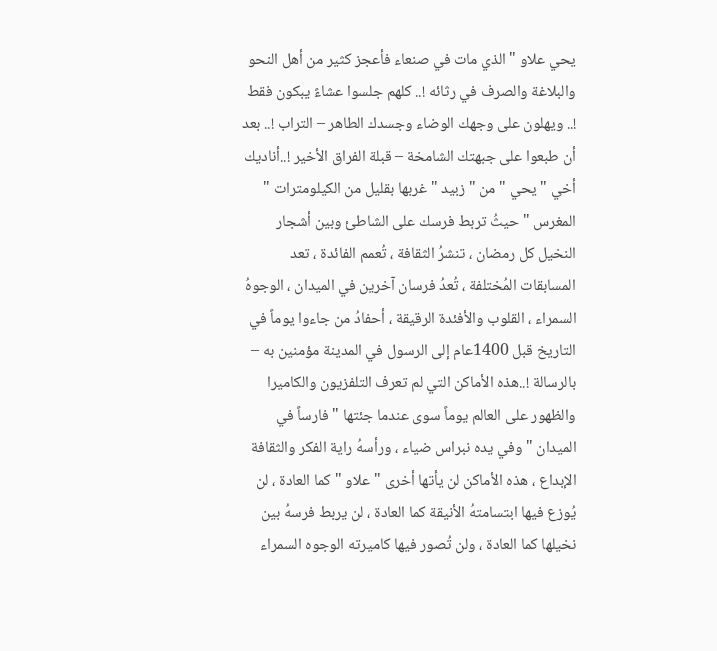يحي علاو " الذي مات في صنعاء فأعجز كثير من أهل النحو والبلاغة والصرف في رثائه !.. كلهم جلسوا عشاءً يبكون فقط !.. ويهلون على وجهك الوضاء وجسدك الطاهر – التراب !.. بعد أن طبعوا على جبهتك الشامخة – قبلة الفراق الأخير !..أناديك أخي " يحي " من " زبيد " غربها بقليل من الكيلومترات " المغرس " حيثُ تربط فرسك على الشاطئ وبين أشجار النخيل كل رمضان ، تنشرُ الثقافة ، تُعمم الفائدة ، تعد المسابقات المُختلفة ، تُعدُ فرسان آخرين في الميدان ، الوجوهُ السمراء ، القلوب والأفئدة الرقيقة ، أحفادُ من جاءوا يوماً في التاريخ قبل 1400عام إلى الرسول في المدينة مؤمنين به – بالرسالة !..هذه الأماكن التي لم تعرف التلفزيون والكاميرا والظهور على العالم يوماً سوى عندما جئتها " فارساً في الميدان " وفي يده نبراس ضياء ، ورأسهُ راية الفكر والثقافة الإبداع ، هذه الأماكن لن يأتها أخرى " علاو " كما العادة ، لن يُوزع فيها ابتسامتهُ الأنيقة كما العادة ، لن يربط فرسهُ بين نخيلها كما العادة ، ولن تُصور فيها كاميرته الوجوه السمراء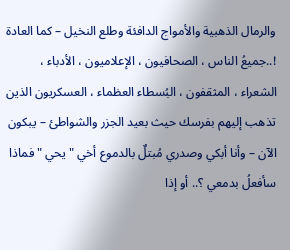والرمال الذهبية والأمواج الدافئة وطلع النخيل – كما العادة !..جميعُ الناس ، الصحافيون ، الإعلاميون ، الأدباء ، الشعراء ، المثقفون ، البُسطاء العظماء ، العسكريون الذين تذهب إليهم بفرسك حيث بعيد الجزر والشواطئ – يبكون الآن – وأنا أبكي وصدري مُبتلٌ بالدموع أخي " يحي " فماذا سأفعلُ بدمعي ؟.. أو إذا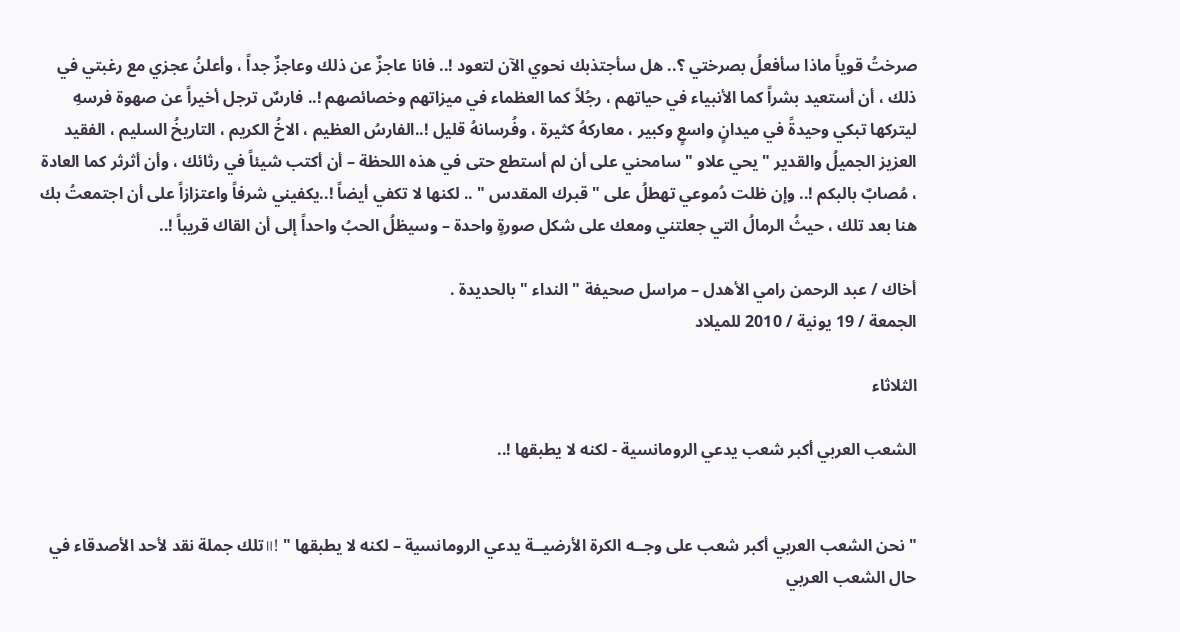صرختُ قوياً ماذا سأفعلُ بصرختي ؟.. هل سأجتذبك نحوي الآن لتعود !.. فانا عاجزٌ عن ذلك وعاجزٌ جداً ، وأعلنُ عجزي مع رغبتي في ذلك ، أن أستعيد بشراً كما الأنبياء في حياتهم ، رجُلاً كما العظماء في ميزاتهم وخصائصهم !.. فارسٌ ترجل أخيراً عن صهوة فرسهِ ليتركها تبكي وحيدةً في ميدانٍ واسعٍ وكبير ، معاركهُ كثيرة ، وفُرسانهُ قليل !..الفارسُ العظيم ، الاخُ الكريم ، التاريخُ السليم ، الفقيد العزيز الجميلُ والقدير " يحي علاو " سامحني على أن لم أستطع حتى في هذه اللحظة – أن أكتب شيئاً في رثائك ، وأن أثرثر كما العادة ، مُصابٌ بالبكم !.. وإن ظلت دُموعي تهطلُ على " قبرك المقدس " .. لكنها لا تكفي أيضاً !..يكفيني شرفاً واعتزازاً على أن اجتمعتُ بك هنا بعد تلك ، حيثُ الرمالُ التي جعلتني ومعك على شكل صورةٍ واحدة – وسيظلُ الحبُ واحداً إلى أن القاك قريباً !..

أخاك / عبد الرحمن رامي الأهدل – مراسل صحيفة " النداء " بالحديدة .
الجمعة / 19 يونية / 2010 للميلاد

الثلاثاء

الشعب العربي أكبر شعب يدعي الرومانسية - لكنه لا يطبقها !..


" نحن الشعب العربي أكبر شعب على وجــه الكرة الأرضيــة يدعي الرومانسية – لكنه لا يطبقها " !॥تلك جملة نقد لأحد الأصدقاء في حال الشعب العربي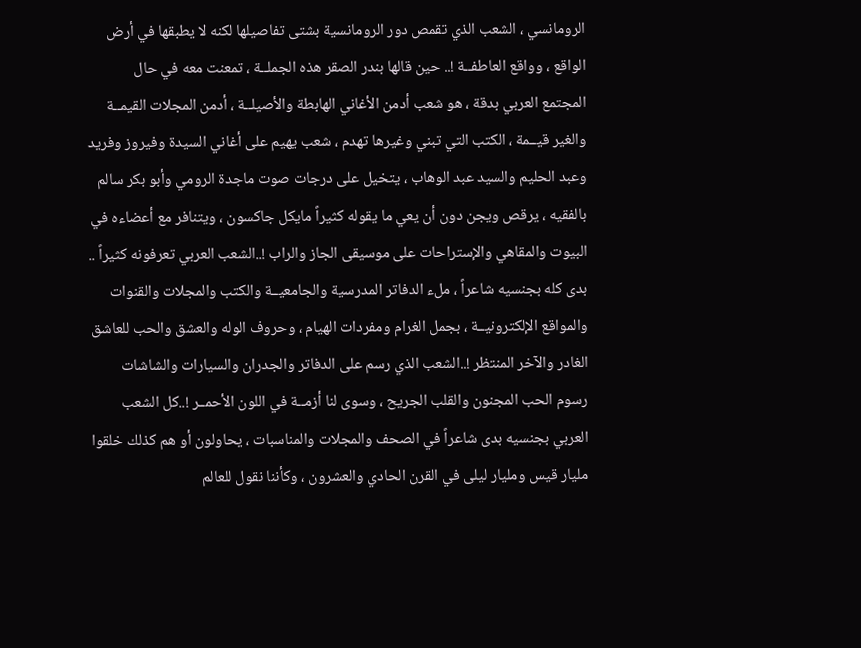الرومانسي ، الشعب الذي تقمص دور الرومانسية بشتى تفاصيلها لكنه لا يطبقها في أرض الواقع ، وواقع العاطفــة !.. حين قالها بندر الصقر هذه الجملــة ، تمعنت معه في حال المجتمع العربي بدقة ، هو شعب أدمن الأغاني الهابطة والأصيلــة ، أدمن المجلات القيمــة والغير قيــمة ، الكتب التي تبني وغيرها تهدم ، شعب يهيم على أغاني السيدة وفيروز وفريد وعبد الحليم والسيد عبد الوهاب ، يتخيل على درجات صوت ماجدة الرومي وأبو بكر سالم بالفقيه ، يرقص ويجن دون أن يعي ما يقوله كثيراً مايكل جاكسون ، ويتنافر مع أعضاءه في البيوت والمقاهي والإستراحات على موسيقى الجاز والراب !..الشعب العربي تعرفونه كثيراً .. بدى كله بجنسيه شاعراً ، ملء الدفاتر المدرسية والجامعيــة والكتب والمجلات والقنوات والمواقع الإلكترونيــة ، بجمل الغرام ومفردات الهيام ، وحروف الوله والعشق والحب للعاشق الغادر والآخر المنتظر !..الشعب الذي رسم على الدفاتر والجدران والسيارات والشاشات رسوم الحب المجنون والقلب الجريح ، وسوى لنا أزمــة في اللون الأحمــر !..كل الشعب العربي بجنسيه بدى شاعراً في الصحف والمجلات والمناسبات ، يحاولون أو هم كذلك خلقوا مليار قيس ومليار ليلى في القرن الحادي والعشرون ، وكأننا نقول للعالم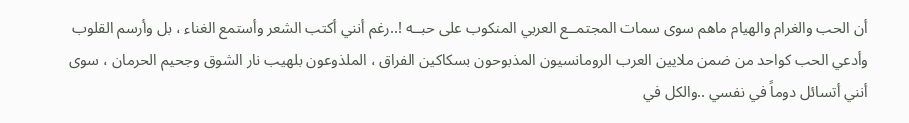أن الحب والغرام والهيام ماهم سوى سمات المجتمــع العربي المنكوب على حبــه !..رغم أنني أكتب الشعر وأستمع الغناء ، بل وأرسم القلوب وأدعي الحب كواحد من ضمن ملايين العرب الرومانسيون المذبوحون بسكاكين الفراق ، الملذوعون بلهيب نار الشوق وجحيم الحرمان ، سوى أنني أتسائل دوماً في نفسي ..والكل في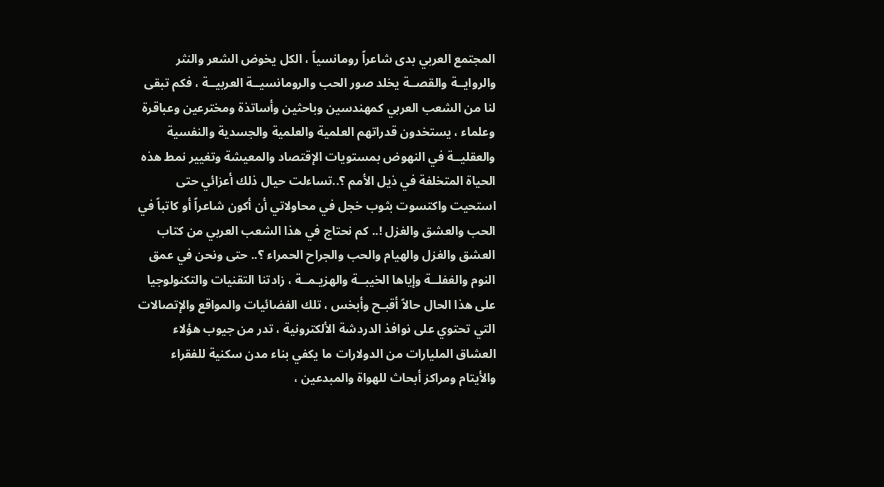المجتمع العربي بدى شاعراً رومانسياً ، الكل يخوض الشعر والنثر والروايــة والقصــة يخلد صور الحب والرومانسيــة العربيــة ، فكم تبقى لنا من الشعب العربي كمهندسين وباحثين وأساتذة ومخترعين وعباقرة وعلماء ، يستخدون قدراتهم العلمية والعلمية والجسدية والنفسية والعقليــة في النهوض بمستويات الإقتصاد والمعيشة وتغيير نمط هذه الحياة المتخلفة في ذيل الأمم ؟..تساءلت حيال ذلك أعزائي حتى استحيت واكتسوت بثوب خجل في محاولاتي أن أكون شاعراً أو كاتباً في الحب والعشق والغزل !.. كم نحتاج في هذا الشعب العربي من كتاب العشق والغزل والهيام والحب والجراح الحمراء ؟.. حتى ونحن في عمق النوم والغفلــة وإياها الخيبــة والهزيـمــة ، زادتنا التقنيات والتكنولوجيا على هذا الحال حالاً أقبـح وأبخس ، تلك الفضائيات والمواقع والإتصالات التي تحتوي على نوافذ الدردشة الألكترونية ، تدر من جيوب هؤلاء العشاق المليارات من الدولارات ما يكفي بناء مدن سكنية للفقراء والأيتام ومراكز أبحاث للهواة والمبدعين ،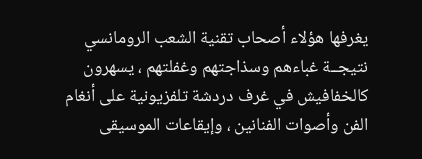يغرفها هؤلاء أصحاب تقنية الشعب الرومانسي نتيجــة غباءهم وسذاجتهم وغفلتهم ، يسهرون كالخفافيش في غرف دردشة تلفزيونية على أنغام الفن وأصوات الفنانين ، وإيقاعات الموسيقى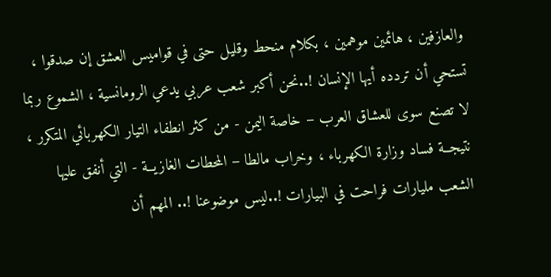والعازفين ، هائمين موهمين ، بكلام منحط وقليل حتى في قواميس العشق إن صدقوا ، تستحي أن تردده أيها الإنسان !..نحن أكبر شعب عربي يدعي الرومانسية ، الشموع ربما لا تصنع سوى للعشاق العرب – خاصة اليمن - من كثر انطفاء التيار الكهربائي المتكرر ، نتيجــة فساد وزارة الكهرباء ، وخراب مالطا – المحطات الغازيــة - التي أنفق عليها الشعب مليارات فراحت في البيارات !..ليس موضوعنا !.. المهم أن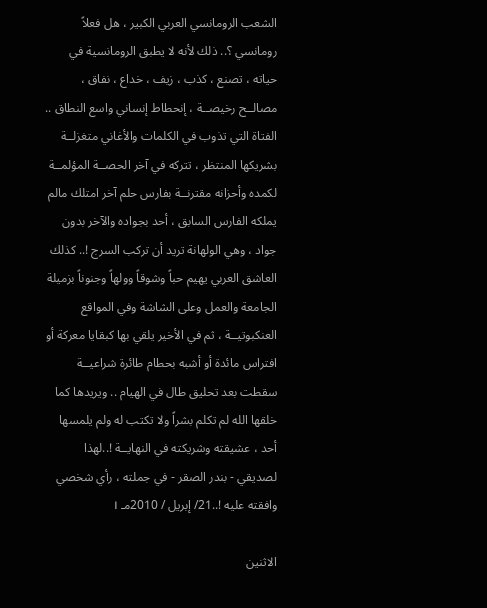الشعب الرومانسي العربي الكبير ، هل فعلاً رومانسي ؟.. ذلك لأنه لا يطبق الرومانسية في حياته ، تصنع ، كذب ، زيف ، خداع ، نفاق ، مصالــح رخيصــة ، إنحطاط إنساني واسع النطاق .. الفتاة التي تذوب في الكلمات والأغاني متغزلــة بشريكها المنتظر ، تتركه في آخر الحصــة المؤلمــة لكمده وأحزانه مقترنــة بفارس حلم آخر امتلك مالم يملكه الفارس السابق ، أحد بجواده والآخر بدون جواد ، وهي الولهانة تريد أن تركب السرج !.. كذلك العاشق العربي يهيم حباً وشوقاً وولهاً وجنوناً بزميلة الجامعة والعمل وعلى الشاشة وفي المواقع العنكبوتيــة ، ثم في الأخير يلقي بها كبقايا معركة أو افتراس مائدة أو أشبه بحطام طائرة شراعيــة سقطت بعد تحليق طال في الهيام .. ويريدها كما خلقها الله لم تكلم بشراً ولا تكتب له ولم يلمسها أحد ، عشيقته وشريكته في النهايــة !..لهذا لصديقي - بندر الصقر - في جملته ، رأي شخصي وافقته عليه !..21/ إبريل / 2010مـ ।

الاثنين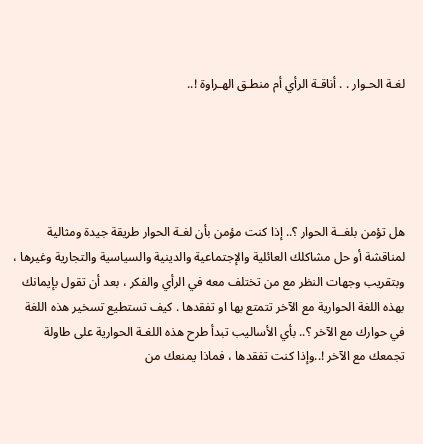لغـة الحـوار . . أناقـة الرأي أم منطـق الهـراوة !..





هل تؤمن بلغــة الحوار ؟.. إذا كنت مؤمن بأن لغـة الحوار طريقة جيدة ومثالية لمناقشة أو حل مشاكلك العائلية والإجتماعية والدينية والسياسية والتجارية وغيرها ، وبتقريب وجهات النظر مع من تختلف معه في الرأي والفكر ، بعد أن تقول بإيمانك بهذه اللغة الحوارية مع الآخر تتمتع بها او تفقدها . كيف تستطيع تسخير هذه اللغة في حوارك مع الآخر ؟.. بأي الأساليب تبدأ طرح هذه اللغـة الحوارية على طاولة تجمعك مع الآخر !..وإذا كنت تفقدها ، فماذا يمنعك من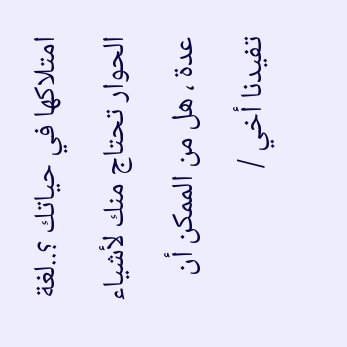امتلاكها في حياتك ؟..لغة الحوار تحتاج منك لأشياء عدة ، هل من الممكن أن تفيدنا أخي /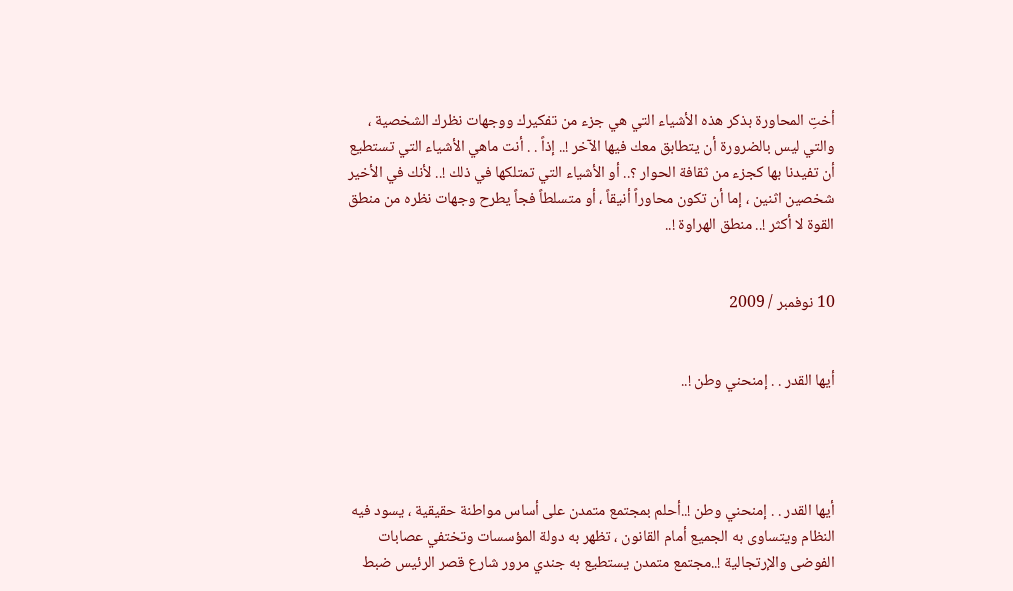أختِ المحاورة بذكر هذه الأشياء التي هي جزء من تفكيرك ووجهات نظرك الشخصية ، والتي ليس بالضرورة أن يتطابق معك فيها الآخر !.. إذاً . . أنت ماهي الأشياء التي تستطيع أن تفيدنا بها كجزء من ثقافة الحوار ؟.. أو الأشياء التي تمتلكها في ذلك !.. لأنك في الأخير شخصين اثنين ، إما أن تكون محاوراً أنيقاً ، أو متسلطاً فجاً يطرح وجهات نظره من منطق القوة لا أكثر !.. منطق الهراوة !..


10 نوفمبر / 2009


أيها القدر . . إمنحني وطن !..




أيها القدر . . إمنحني وطن !..أحلم بمجتمع متمدن على أساس مواطنة حقيقية ، يسود فيه النظام ويتساوى به الجميع أمام القانون ، تظهر به دولة المؤسسات وتختفي عصابات الفوضى والإرتجالية !..مجتمع متمدن يستطيع به جندي مرور شارع قصر الرئيس ضبط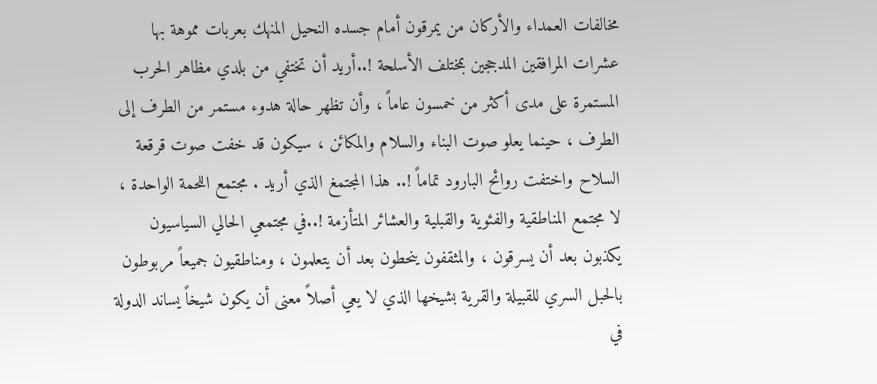مخالفات العمداء والأركان من يمرقون أمام جسده النحيل المنهك بعربات مموهة بها عشرات المرافقين المدججين بمختلف الأسلحة !..أريد أن تختفي من بلدي مظاهر الحرب المستمرة على مدى أكثر من خمسون عاماً ، وأن تظهر حالة هدوء مستمر من الطرف إلى الطرف ، حينما يعلو صوت البناء والسلام والمكائن ، سيكون قد خفت صوت قرقعة السلاح واختفت روائح البارود تماماً !.. هذا المجتمغ الذي أريد . مجتمع اللحمة الواحدة ، لا مجتمع المناطقية والفئوية والقبلية والعشائر المتأزمة !..في مجتمعي الحالي السياسيون يكذبون بعد أن يسرقون ، والمثقفون ينحطون بعد أن يتعلمون ، ومناطقيون جميعاً مربوطون بالحبل السري للقبيلة والقرية بشيخها الذي لا يعي أصلاً معنى أن يكون شيخاً يساند الدولة في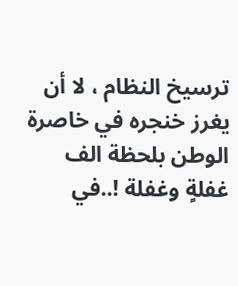ترسيخ النظام ، لا أن يغرز خنجره في خاصرة الوطن بلحظة الف غفلةٍ وغفلة !..في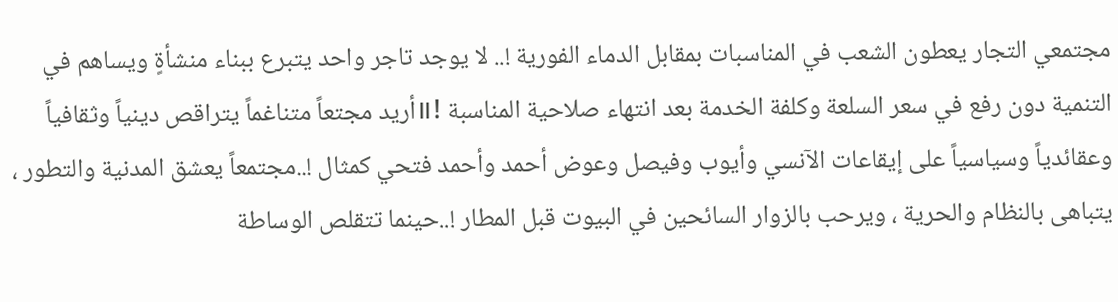مجتمعي التجار يعطون الشعب في المناسبات بمقابل الدماء الفورية !.. لا يوجد تاجر واحد يتبرع ببناء منشأةٍ ويساهم في التنمية دون رفع في سعر السلعة وكلفة الخدمة بعد انتهاء صلاحية المناسبة !॥أريد مجتعاً متناغماً يتراقص دينياً وثقافياً وعقائدياً وسياسياً على إيقاعات الآنسي وأيوب وفيصل وعوض أحمد وأحمد فتحي كمثال !..مجتمعاً يعشق المدنية والتطور ، يتباهى بالنظام والحرية ، ويرحب بالزوار السائحين في البيوت قبل المطار !..حينما تتقلص الوساطة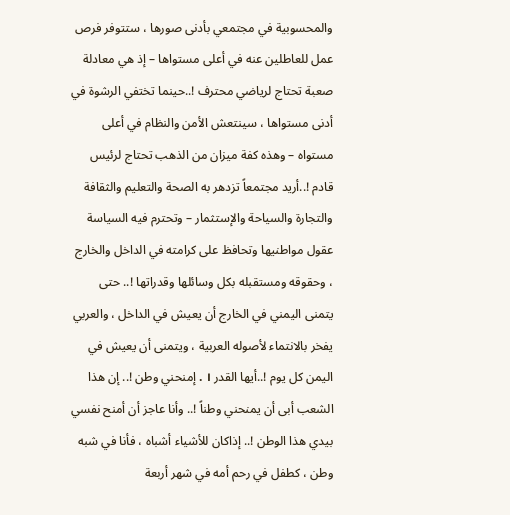والمحسوبية في مجتمعي بأدنى صورها ، ستتوفر فرص عمل للعاطلين عنه في أعلى مستواها – إذ هي معادلة صعبة تحتاج لرياضي محترف !..حينما تختفي الرشوة في أدنى مستواها ، سينتعش الأمن والنظام في أعلى مستواه – وهذه كفة ميزان من الذهب تحتاج لرئيس قادم !..أريد مجتمعاً تزدهر به الصحة والتعليم والثقافة والتجارة والسياحة والإستثمار – وتحترم فيه السياسة عقول مواطنيها وتحافظ على كرامته في الداخل والخارج ، وحقوقه ومستقبله بكل وسائلها وقدراتها !.. حتى يتمنى اليمني في الخارج أن يعيش في الداخل ، والعربي يفخر بالانتماء لأصوله العربية ، ويتمنى أن يعيش في اليمن كل يوم !..أيها القدر । . إمنحني وطن !.. إن هذا الشعب أبى أن يمنحني وطناً !.. وأنا عاجز أن أمنح نفسي بيدي هذا الوطن !.. إذاكان للأشياء أشباه ، فأنا في شبه وطن ، كطفل في رحم أمه في شهر أربعة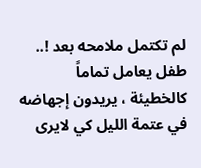لم تكتمل ملامحه بعد !.. طفل يعامل تماماً كالخطيئة ، يريدون إجهاضه في عتمة الليل كي لايرى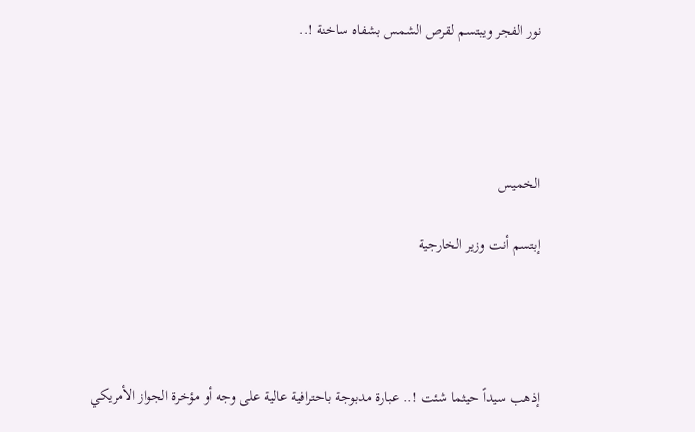نور الفجر ويبتسم لقرص الشمس بشفاه ساخنة !..




الخميس

إبتسم أنت وزير الخارجية




إذهب سيداً حيثما شئت !.. عبارة مدبوجة باحترافية عالية على وجه أو مؤخرة الجواز الأمريكي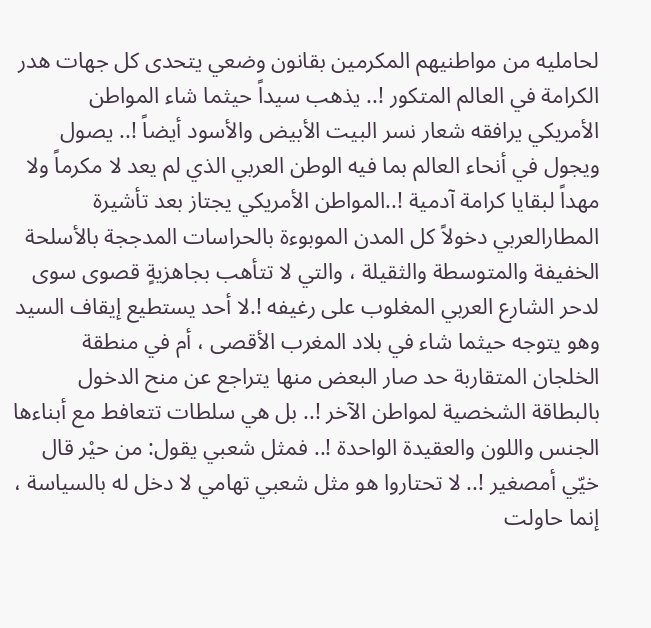لحامليه من مواطنيهم المكرمين بقانون وضعي يتحدى كل جهات هدر الكرامة في العالم المتكور !.. يذهب سيداً حيثما شاء المواطن الأمريكي يرافقه شعار نسر البيت الأبيض والأسود أيضاً !.. يصول ويجول في أنحاء العالم بما فيه الوطن العربي الذي لم يعد لا مكرماً ولا مهداً لبقايا كرامة آدمية !..المواطن الأمريكي يجتاز بعد تأشيرة المطارالعربي دخولاً كل المدن الموبوءة بالحراسات المدججة بالأسلحة الخفيفة والمتوسطة والثقيلة ، والتي لا تتأهب بجاهزيةٍ قصوى سوى لدحر الشارع العربي المغلوب على رغيفه !.لا أحد يستطيع إيقاف السيد وهو يتوجه حيثما شاء في بلاد المغرب الأقصى ، أم في منطقة الخلجان المتقاربة حد صار البعض منها يتراجع عن منح الدخول بالبطاقة الشخصية لمواطن الآخر !.. بل هي سلطات تتعافط مع أبناءها الجنس واللون والعقيدة الواحدة !.. فمثل شعبي يقول: من حيْر قال خيّي أمصغير !.. لا تحتاروا هو مثل شعبي تهامي لا دخل له بالسياسة ، إنما حاولت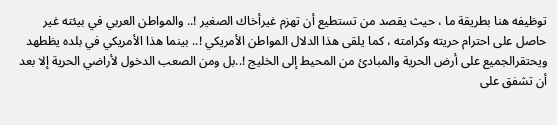توظيفه هنا بطريقة ما ، حيث يقصد من تستطيع أن تهزم غيرأخاك الصغير !.. والمواطن العربي في بيئته غير حاصل على احترام حريته وكرامته ، كما يلقى هذا الدلال المواطن الأمريكي !.. بينما هذا الأمريكي في بلده يظطهد ويحتقرالجميع على أرض الحرية والمبادئ من المحيط إلى الخليج !..بل ومن الصعب الدخول لأراضي الحرية إلا بعد أن تشفق على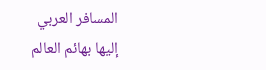المسافر العربي إليها بهائم العالم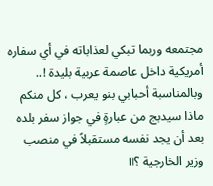مجتمعه وربما تبكي لعذاباته في أي سفاره أمريكية داخل عاصمة عربية بليدة !..
وبالمناسبة أحبابي بنو يعرب ، كل منكم ماذا سيدبج من عبارةٍ في جواز سفر بلده بعد أن يجد نفسه مستقبلاً في منصب وزير الخارجية ؟॥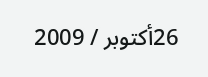26أكتوبر / 2009